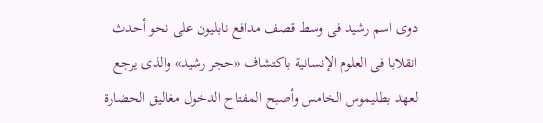دوى اسم رشيد فى وسط قصف مدافع نابليون على نحو أحدث انقلابا فى العلوم الإنسانية باكتشاف «حجر رشيد» والذى يرجع لعهد بطليموس الخامس وأصبح المفتاح الدخول مغاليق الحضارة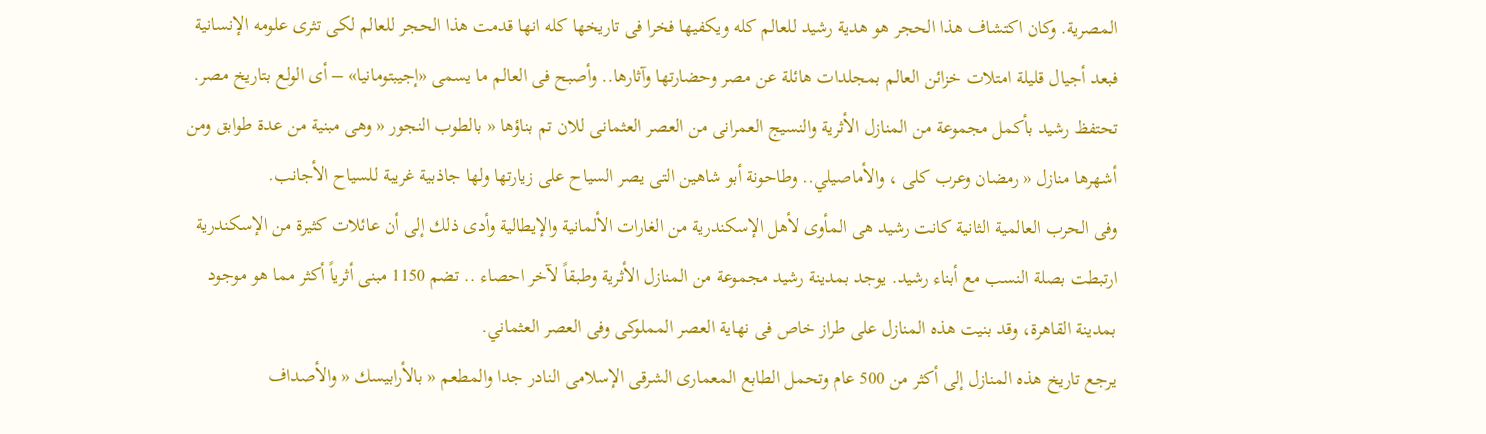المصرية. وكان اكتشاف هذا الحجر هو هدية رشيد للعالم كله ويكفيها فخرا فى تاريخها كله انها قدمت هذا الحجر للعالم لكى تثرى علومه الإنسانية فبعد أجيال قليلة امتلات خزائن العالم بمجلدات هائلة عن مصر وحضارتها وآثارها.. وأصبح فى العالم ما يسمى «إجيبتومانيا» – أى الولع بتاريخ مصر.
تحتفظ رشيد بأكمل مجموعة من المنازل الأثرية والنسيج العمرانى من العصر العثمانى للان تم بناؤها « بالطوب النجور « وهى مبنية من عدة طوابق ومن أشهرها منازل « رمضان وعرب كلى ، والأماصيلي.. وطاحونة أبو شاهين التى يصر السياح على زيارتها ولها جاذبية غريبة للسياح الأجانب.
وفى الحرب العالمية الثانية كانت رشيد هى المأوى لأهل الإسكندرية من الغارات الألمانية والإيطالية وأدى ذلك إلى أن عائلات كثيرة من الإسكندرية ارتبطت بصلة النسب مع أبناء رشيد. يوجد بمدينة رشيد مجموعة من المنازل الأثرية وطبقاً لآخر احصاء .. تضم 1150 مبنى أثرياً أكثر مما هو موجود بمدينة القاهرة، وقد بنيت هذه المنازل على طراز خاص فى نهاية العصر المملوكى وفى العصر العثماني.
يرجع تاريخ هذه المنازل إلى أكثر من 500 عام وتحمل الطابع المعمارى الشرقى الإسلامى النادر جدا والمطعم « بالأرابيسك « والأصداف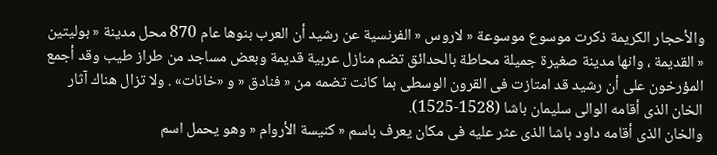والأحجار الكريمة ذكرت موسوع موسوعة « لاروس « الفرنسية عن رشيد أن العرب بنوها عام 870 محل مدينة « بوليتين « القديمة ، وانها مدينة صغيرة جميلة محاطة بالحدائق تضم منازل عربية قديمة وبعض مساجد من طراز طيب وقد أجمع المؤرخون على أن رشيد قد امتازت فى القرون الوسطى بما كانت تضمه من « فنادق « و «خانات» . ولا تزال هناك آثار الخان الذى أقامه الوالى سليمان باشا (1528-1525).
والخان الذى أقامه داود باشا الذى عثر عليه فى مكان يعرف باسم « كنيسة الأروام « وهو يحمل اسم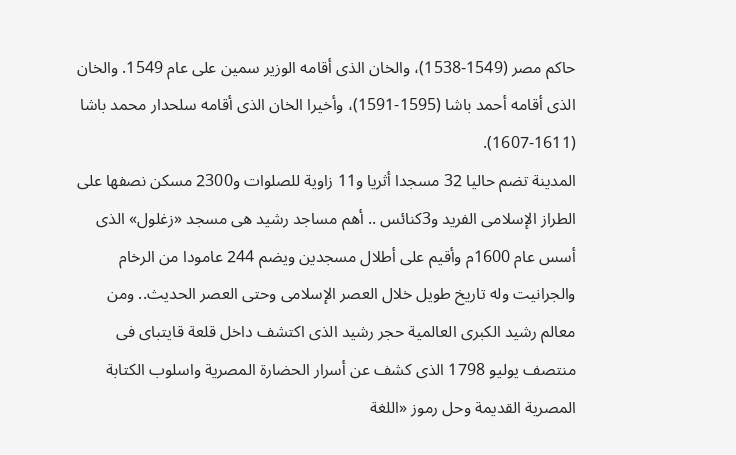حاكم مصر (1549-1538)، والخان الذى أقامه الوزير سمين على عام 1549. والخان الذى أقامه أحمد باشا (1595-1591)، وأخيرا الخان الذى أقامه سلحدار محمد باشا (1611-1607).
المدينة تضم حاليا 32 مسجدا أثريا و11 زاوية للصلوات و2300 مسكن نصفها على الطراز الإسلامى الفريد و3كنائس .. أهم مساجد رشيد هى مسجد «زغلول» الذى أسس عام 1600م وأقيم على أطلال مسجدين ويضم 244 عامودا من الرخام والجرانيت وله تاريخ طويل خلال العصر الإسلامى وحتى العصر الحديث.. ومن معالم رشيد الكبرى العالمية حجر رشيد الذى اكتشف داخل قلعة قايتباى فى منتصف يوليو 1798 الذى كشف عن أسرار الحضارة المصرية واسلوب الكتابة المصرية القديمة وحل رموز «اللغة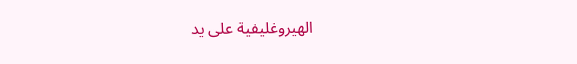الهيروغليفية على يد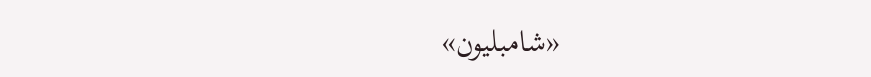«شامبليون»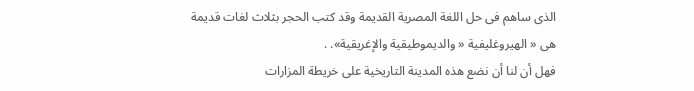الذى ساهم فى حل اللغة المصرية القديمة وقد كتب الحجر بثلاث لغات قديمة هى « الهيروغليفية « والديموطيقية والإغريقية». .
فهل أن لنا أن نضع هذه المدينة التاريخية على خريطة المزارات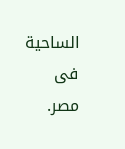الساحية فى مصر.